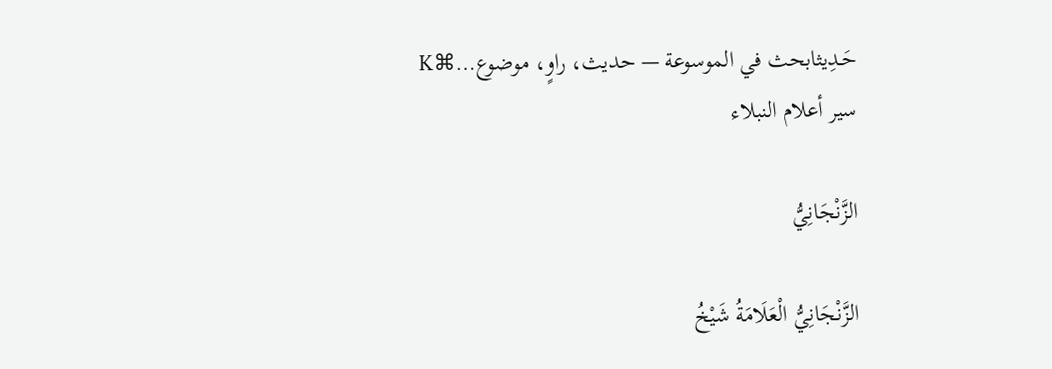حَـدِيثابحث في الموسوعة — حديث، راوٍ، موضوع…⌘K
سير أعلام النبلاء

الزَّنْجَانِيُّ

الزَّنْجَانِيُّ الْعَلَامَةُ شَيْخُ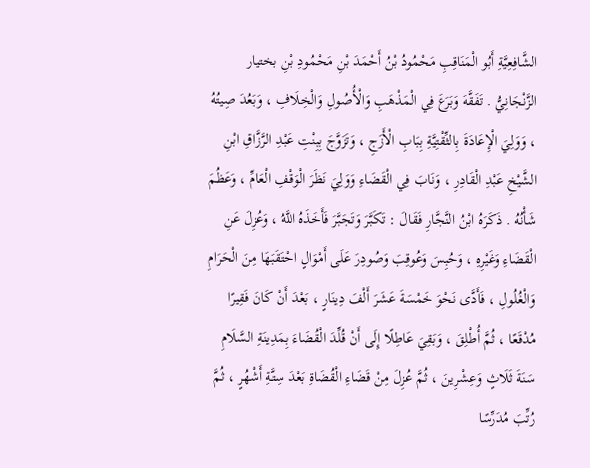الشَّافِعِيَّةِ أَبُو الْمَنَاقِبِ مَحْمُودُ بْنُ أَحْمَدَ بْنِ مَحْمُودِ بْنِ بختيار الزَّنْجَانِيُّ . تَفَقَّهَ وَبَرَعَ فِي الْمَذْهَبِ وَالْأُصُولِ وَالْخِلَافِ ، وَبَعُدَ صِيتُهُ ، وَوَلِيَ الْإِعَادَةَ بِالثِّقْتِيَّةِ بِبَابِ الْأَزَجِ ، وَتَزَوَّجَ بِبِنْتِ عَبْدِ الرَّزَّاقِ ابْنِ الشَّيْخِ عَبْدِ الْقَادِرِ ، وَنَابَ فِي الْقَضَاءِ وَوَلِيَ نَظَرَ الْوَقْفِ الْعَامِّ ، وَعَظُمَ شَأْنُهُ . ذَكَرَهُ ابْنُ النَّجَّارِ فَقَالَ : تَكَبَّرَ وَتَجَبَّرَ فَأَخَذَهُ اللَّهُ ، وَعُزِلَ عَنِ الْقَضَاءِ وَغَيْرِهِ ، وَحُبِسَ وَعُوقِبَ وَصُودِرَ عَلَى أَمْوَالٍ احْتَقَبَهَا مِنَ الْحَرَامِ وَالْغُلُولِ ، فَأَدَّى نَحْوَ خَمْسَةَ عَشَرَ أَلْفَ دِينَارٍ ، بَعْدَ أَنْ كَانَ فَقِيرًا مُدْقَعًا ، ثُمَّ أُطْلِقَ ، وَبَقِيَ عَاطِلًا إِلَى أَنْ قُلِّدَ الْقُضَاءَ بِمَدِينَةِ السَّلَامِ سَنَةَ ثَلَاثٍ وَعِشْرِينَ ، ثُمَّ عُزِلَ مِنْ قَضَاءِ الْقُضَاةِ بَعْدَ سِتَّةِ أَشْهُرٍ ، ثُمَّ رُتِّبَ مُدَرِّسًا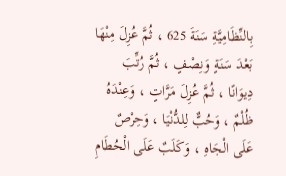بِالنِّظَامِيَّةِ سَنَةَ 625 ، ثُمَّ عُزِلَ مِنْهَا بَعْدَ سَنَةٍ وَنِصْفٍ ، ثُمَّ رُتِّبَ دِيوَانًا ، ثُمَّ عُزِلَ مَرَّاتٍ ، وَعِنْدَهُ ظُلْمٌ ، وَحُبٌّ لِلدُّنْيَا ، وَحِرْصٌ عَلَى الْجَاهِ ، وَكَلَبٌ عَلَى الْحُطَامِ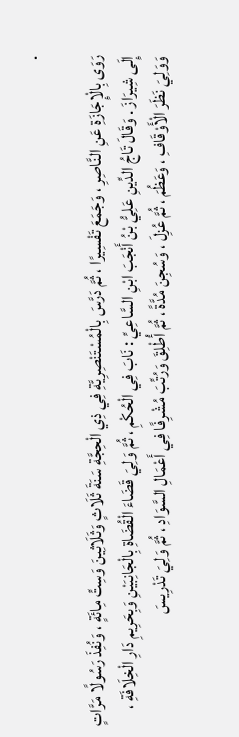.

رَوَى بِالْإِجَازَةِ عَنِ النَّاصِرِ ، وَجَمَعَ تَفْسِيرًا ، ثُمَّ دَرَّسَ بِالْمُسْتَنْصِرِيَّةِ فِي ذِي الْحِجَّةِ سَنَةَ ثَلَاثٍ وَثَلَاثِينَ وَسِتِّ مِائَةٍ ، وَنُفِذَ رَسُولًا مَرَّاتٍ إِلَى شِيرَازَ . وَقَالَ تَاجُ الدِّينِ عَلِيُّ بْنُ أَنْجَبَ ابْنِ السَّاعِيِّ : نَابَ فِي الْحُكْمِ ، ثُمَّ وَلِيَ قَضَاءَ الْقُضَاةِ بِالْجَانِبَيْنِ وَبِحَرِيمِ دَارِ الْخِلَافَةِ ، وَوَلِيَ نَظَرَ الْأَوْقَافِ ، وَعَظُمَ ، ثُمَّ عُزِلَ ، وَسُجِنَ مُدَّةً ، ثُمَّ أُطْلِقَ وَرُتِّبَ مُشْرِفًا فِي أَعْمَالِ السَّوَادِ ، ثُمَّ وَلِيَ تَدْرِيسَ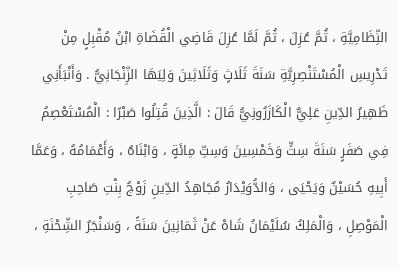النِّظَامِيَّةِ ، ثُمَّ عُزِلَ ، ثُمَّ لَمَّا عُزِلَ قَاضِي الْقُضَاةِ ابْنُ مُقْبِلٍ مِنْ تَدْرِيسِ الْمُسْتَنْصِرِيَّةِ سَنَةَ ثَلَاثٍ وَثَلَاثِينَ وَلِيَهَا الزِّنْجَانِيُّ . وَأَنْبَأَنِي ظَهِيرُ الدِّينِ عَلِيٌّ الْكَازَرُونِيُّ قَالَ : الَّذِينَ قُتِلُوا صَبْرًا : الْمُسْتَعْصِمُ فِي صَفَرٍ سَنَةَ سِتٍّ وَخَمْسِينَ وَسِتِّ مِائَةٍ ، وَابْنَاهُ ، وَأَعْمَامُهُ ، وَعَمَّا أَبِيهِ حُسَيْنٌ وَيَحْيَى ، وَالدُّوَيْدَارُ مُجَاهِدُ الدِّينِ زَوْجُ بِنْتِ صَاحِبِ الْمَوْصِلِ ، وَالْمَلِكُ سُلَيْمَانُ شَاهْ عَنْ ثَمَانِينَ سَنَةً ، وَسَنْجَرُ الشِّحْنَةِ ،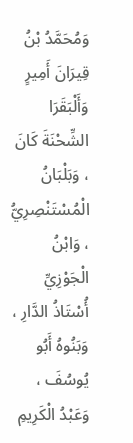وَمُحَمَّدُ بْنُ قِيرَانَ أَمِيرٍ وَأَلْبَقَرَا الشِّحْنَةَ كَانَ ، وَبَلْبَانُ الْمُسْتَنْصِرِيُّ ، وَابْنُ الْجَوْزِيِّ أُسْتَاذُ الدَّارِ ، وَبَنُوهُ أَبُو يُوسُفَ ، وَعَبْدُ الْكَرِيمِ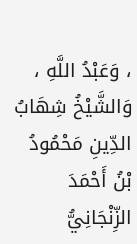، وَعَبْدُ اللَّهِ ، وَالشَّيْخُ شِهَابُ الدِّينِ مَحْمُودُ بْنُ أَحْمَدَ الزِّنْجَانِيُّ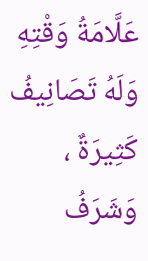عَلَّامَةُ وَقْتِهِ وَلَهُ تَصَانِيفُ كَثِيرَةٌ ، وَشَرَفُ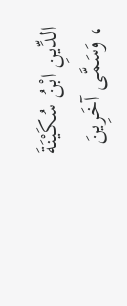الدِّينِ ابْنُ سُكَيْنَةَ ، وَسَمَّى آخَرِينَ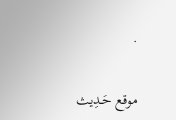.

موقع حَـدِيث